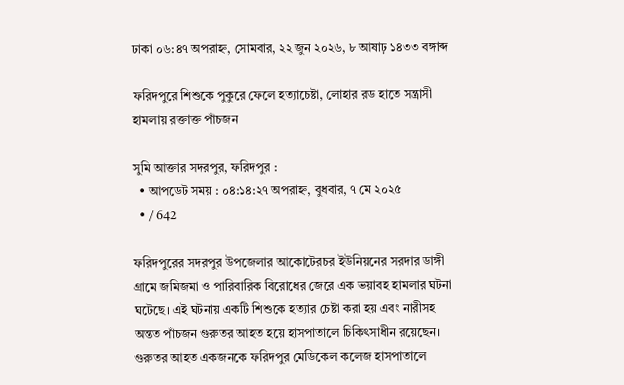ঢাকা ০৬:৪৭ অপরাহ্ন, সোমবার, ২২ জুন ২০২৬, ৮ আষাঢ় ১৪৩৩ বঙ্গাব্দ

ফরিদপুরে শিশুকে পুকুরে ফেলে হত্যাচেষ্টা, লোহার রড হাতে সন্ত্রাসী হামলায় রক্তাক্ত পাঁচজন

সুমি আক্তার সদরপুর, ফরিদপুর :
  • আপডেট সময় : ০৪:১৪:২৭ অপরাহ্ন, বুধবার, ৭ মে ২০২৫
  • / 642

ফরিদপুরের সদরপুর উপজেলার আকোটেরচর ইউনিয়নের সরদার ডাঙ্গী গ্রামে জমিজমা ও পারিবারিক বিরোধের জেরে এক ভয়াবহ হামলার ঘটনা ঘটেছে। এই ঘটনায় একটি শিশুকে হত্যার চেষ্টা করা হয় এবং নারীসহ অন্তত পাঁচজন গুরুতর আহত হয়ে হাসপাতালে চিকিৎসাধীন রয়েছেন। গুরুতর আহত একজনকে ফরিদপুর মেডিকেল কলেজ হাসপাতালে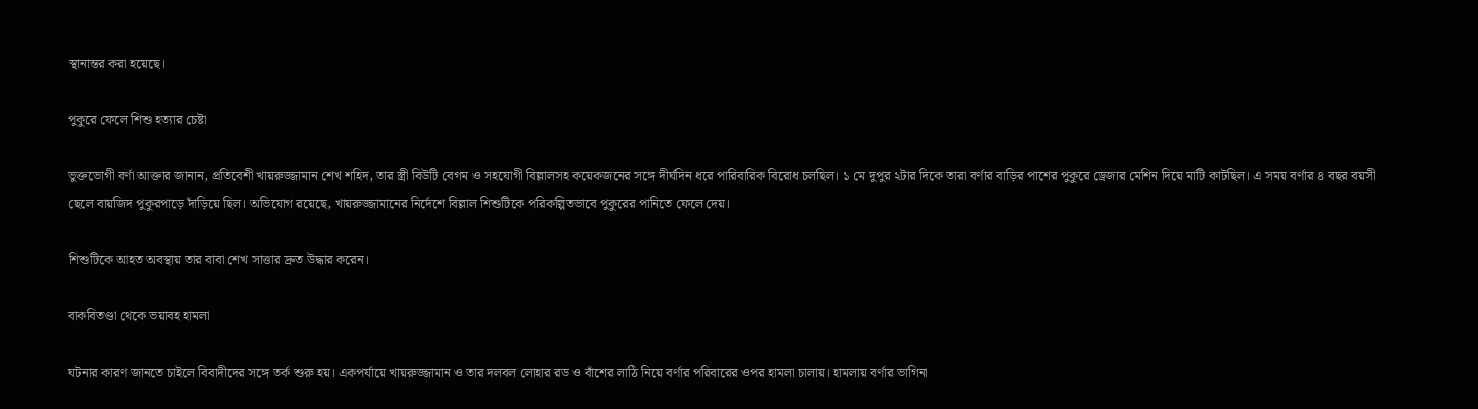স্থানান্তর করা হয়েছে।

পুকুরে ফেলে শিশু হত্যার চেষ্টা

ভুক্তভোগী বর্ণা আক্তার জানান, প্রতিবেশী খায়রুজ্জামান শেখ শহিদ, তার স্ত্রী বিউটি বেগম ও সহযোগী বিল্লালসহ কয়েকজনের সঙ্গে দীর্ঘদিন ধরে পারিবারিক বিরোধ চলছিল। ১ মে দুপুর ২টার দিকে তারা বর্ণার বাড়ির পাশের পুকুরে ড্রেজার মেশিন দিয়ে মাটি কাটছিল। এ সময় বর্ণার ৪ বছর বয়সী ছেলে বায়জিদ পুকুরপাড়ে দাঁড়িয়ে ছিল। অভিযোগ রয়েছে, খায়রুজ্জামানের নির্দেশে বিল্লাল শিশুটিকে পরিকল্পিতভাবে পুকুরের পানিতে ফেলে দেয়।

শিশুটিকে আহত অবস্থায় তার বাবা শেখ সাত্তার দ্রুত উদ্ধার করেন।

বাকবিতণ্ডা থেকে ভয়াবহ হামলা

ঘটনার কারণ জানতে চাইলে বিবাদীদের সঙ্গে তর্ক শুরু হয়। একপর্যায়ে খায়রুজ্জামান ও তার দলবল লোহার রড ও বাঁশের লাঠি নিয়ে বর্ণার পরিবারের ওপর হামলা চালায়। হামলায় বর্ণার ভাগিনা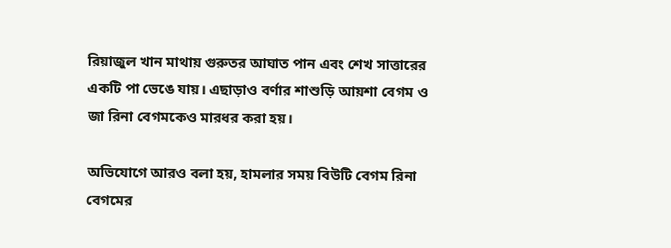রিয়াজুল খান মাথায় গুরুতর আঘাত পান এবং শেখ সাত্তারের একটি পা ভেঙে যায়। এছাড়াও বর্ণার শাশুড়ি আয়শা বেগম ও জা রিনা বেগমকেও মারধর করা হয়।

অভিযোগে আরও বলা হয়, হামলার সময় বিউটি বেগম রিনা বেগমের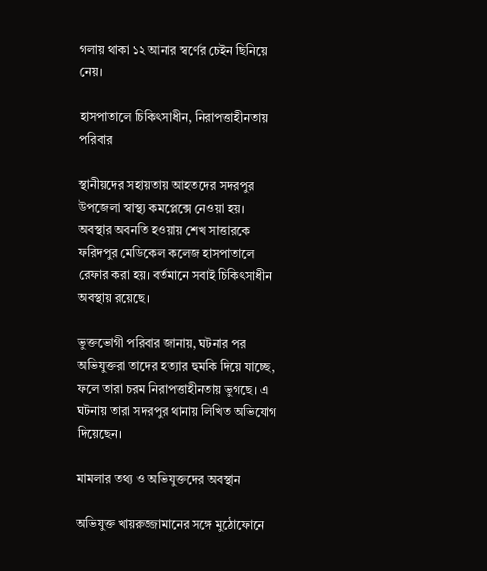গলায় থাকা ১২ আনার স্বর্ণের চেইন ছিনিয়ে নেয়।

হাসপাতালে চিকিৎসাধীন, নিরাপত্তাহীনতায় পরিবার

স্থানীয়দের সহায়তায় আহতদের সদরপুর উপজেলা স্বাস্থ্য কমপ্লেক্সে নেওয়া হয়। অবস্থার অবনতি হওয়ায় শেখ সাত্তারকে ফরিদপুর মেডিকেল কলেজ হাসপাতালে রেফার করা হয়। বর্তমানে সবাই চিকিৎসাধীন অবস্থায় রয়েছে।

ভুক্তভোগী পরিবার জানায়, ঘটনার পর অভিযুক্তরা তাদের হত্যার হুমকি দিয়ে যাচ্ছে, ফলে তারা চরম নিরাপত্তাহীনতায় ভুগছে। এ ঘটনায় তারা সদরপুর থানায় লিখিত অভিযোগ দিয়েছেন।

মামলার তথ্য ও অভিযুক্তদের অবস্থান

অভিযুক্ত খায়রুজ্জামানের সঙ্গে মুঠোফোনে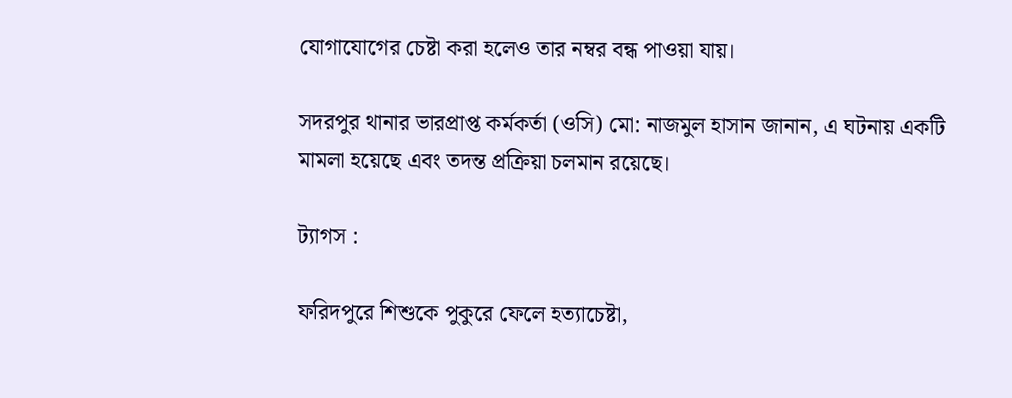যোগাযোগের চেষ্টা করা হলেও তার নম্বর বন্ধ পাওয়া যায়।

সদরপুর থানার ভারপ্রাপ্ত কর্মকর্তা (ওসি) মো: নাজমুল হাসান জানান, এ ঘটনায় একটি মামলা হয়েছে এবং তদন্ত প্রক্রিয়া চলমান রয়েছে।

ট্যাগস :

ফরিদপুরে শিশুকে পুকুরে ফেলে হত্যাচেষ্টা,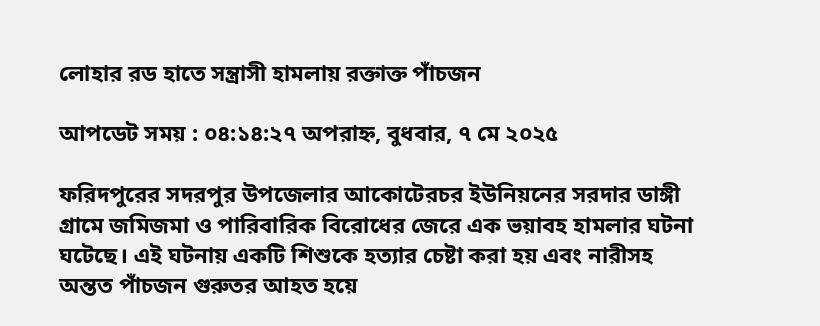লোহার রড হাতে সন্ত্রাসী হামলায় রক্তাক্ত পাঁচজন

আপডেট সময় : ০৪:১৪:২৭ অপরাহ্ন, বুধবার, ৭ মে ২০২৫

ফরিদপুরের সদরপুর উপজেলার আকোটেরচর ইউনিয়নের সরদার ডাঙ্গী গ্রামে জমিজমা ও পারিবারিক বিরোধের জেরে এক ভয়াবহ হামলার ঘটনা ঘটেছে। এই ঘটনায় একটি শিশুকে হত্যার চেষ্টা করা হয় এবং নারীসহ অন্তত পাঁচজন গুরুতর আহত হয়ে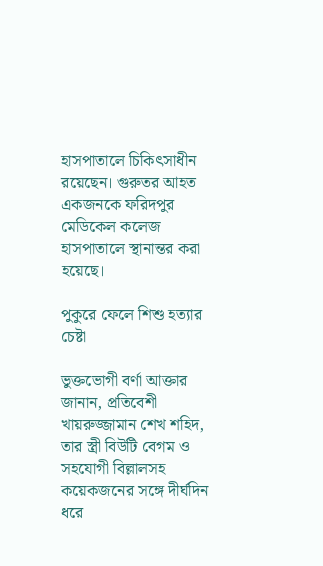হাসপাতালে চিকিৎসাধীন রয়েছেন। গুরুতর আহত একজনকে ফরিদপুর মেডিকেল কলেজ হাসপাতালে স্থানান্তর করা হয়েছে।

পুকুরে ফেলে শিশু হত্যার চেষ্টা

ভুক্তভোগী বর্ণা আক্তার জানান, প্রতিবেশী খায়রুজ্জামান শেখ শহিদ, তার স্ত্রী বিউটি বেগম ও সহযোগী বিল্লালসহ কয়েকজনের সঙ্গে দীর্ঘদিন ধরে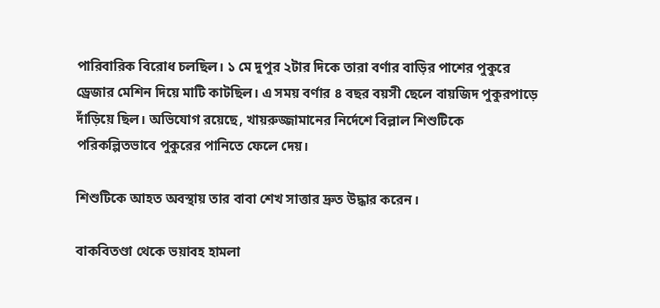পারিবারিক বিরোধ চলছিল। ১ মে দুপুর ২টার দিকে তারা বর্ণার বাড়ির পাশের পুকুরে ড্রেজার মেশিন দিয়ে মাটি কাটছিল। এ সময় বর্ণার ৪ বছর বয়সী ছেলে বায়জিদ পুকুরপাড়ে দাঁড়িয়ে ছিল। অভিযোগ রয়েছে, খায়রুজ্জামানের নির্দেশে বিল্লাল শিশুটিকে পরিকল্পিতভাবে পুকুরের পানিতে ফেলে দেয়।

শিশুটিকে আহত অবস্থায় তার বাবা শেখ সাত্তার দ্রুত উদ্ধার করেন।

বাকবিতণ্ডা থেকে ভয়াবহ হামলা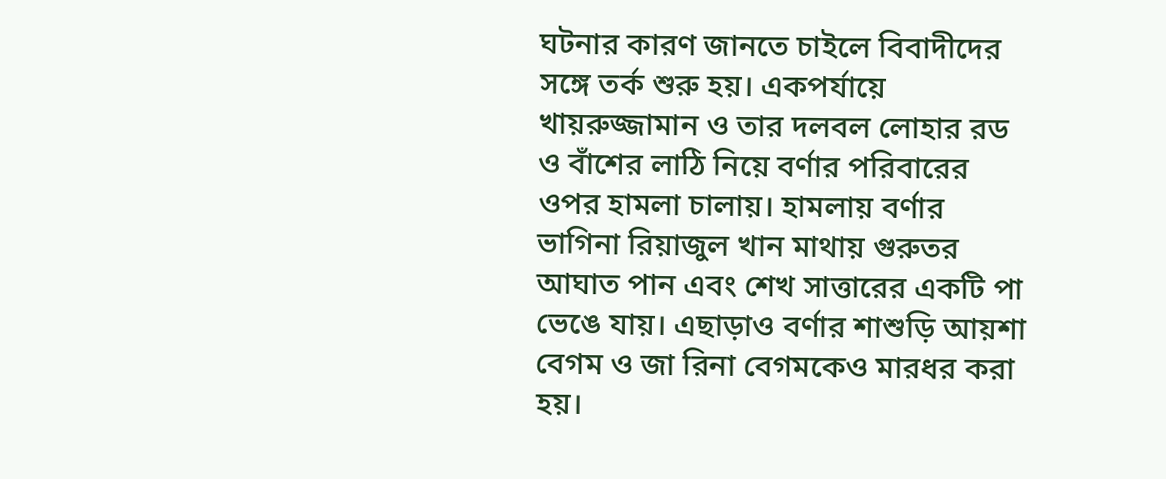ঘটনার কারণ জানতে চাইলে বিবাদীদের সঙ্গে তর্ক শুরু হয়। একপর্যায়ে খায়রুজ্জামান ও তার দলবল লোহার রড ও বাঁশের লাঠি নিয়ে বর্ণার পরিবারের ওপর হামলা চালায়। হামলায় বর্ণার ভাগিনা রিয়াজুল খান মাথায় গুরুতর আঘাত পান এবং শেখ সাত্তারের একটি পা ভেঙে যায়। এছাড়াও বর্ণার শাশুড়ি আয়শা বেগম ও জা রিনা বেগমকেও মারধর করা হয়।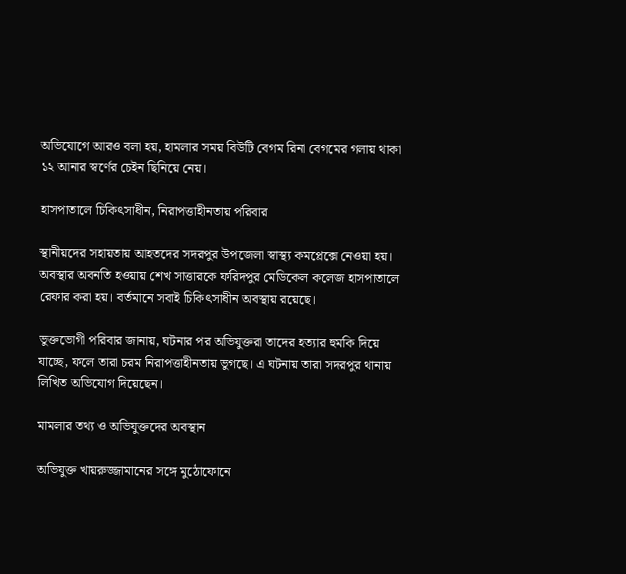অভিযোগে আরও বলা হয়, হামলার সময় বিউটি বেগম রিনা বেগমের গলায় থাকা ১২ আনার স্বর্ণের চেইন ছিনিয়ে নেয়।

হাসপাতালে চিকিৎসাধীন, নিরাপত্তাহীনতায় পরিবার

স্থানীয়দের সহায়তায় আহতদের সদরপুর উপজেলা স্বাস্থ্য কমপ্লেক্সে নেওয়া হয়। অবস্থার অবনতি হওয়ায় শেখ সাত্তারকে ফরিদপুর মেডিকেল কলেজ হাসপাতালে রেফার করা হয়। বর্তমানে সবাই চিকিৎসাধীন অবস্থায় রয়েছে।

ভুক্তভোগী পরিবার জানায়, ঘটনার পর অভিযুক্তরা তাদের হত্যার হুমকি দিয়ে যাচ্ছে, ফলে তারা চরম নিরাপত্তাহীনতায় ভুগছে। এ ঘটনায় তারা সদরপুর থানায় লিখিত অভিযোগ দিয়েছেন।

মামলার তথ্য ও অভিযুক্তদের অবস্থান

অভিযুক্ত খায়রুজ্জামানের সঙ্গে মুঠোফোনে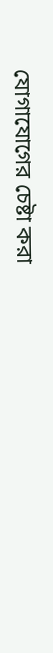যোগাযোগের চেষ্টা করা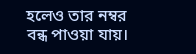হলেও তার নম্বর বন্ধ পাওয়া যায়।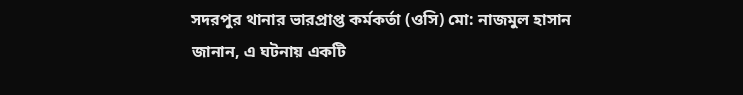সদরপুর থানার ভারপ্রাপ্ত কর্মকর্তা (ওসি) মো: নাজমুল হাসান জানান, এ ঘটনায় একটি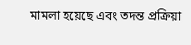মামলা হয়েছে এবং তদন্ত প্রক্রিয়া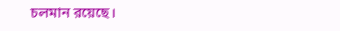চলমান রয়েছে।